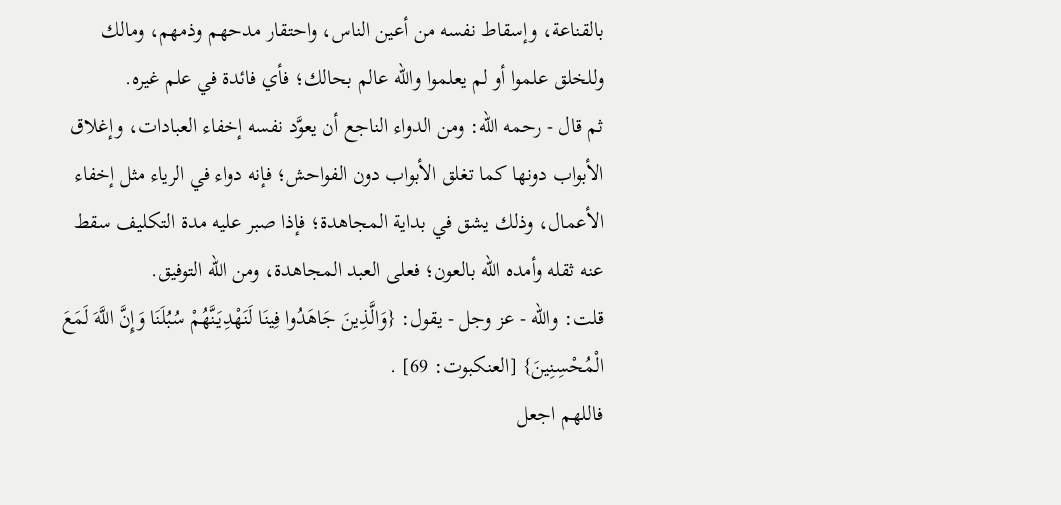بالقناعة، وإسقاط نفسه من أعين الناس، واحتقار مدحهم وذمهم، ومالك وللخلق علموا أو لم يعلموا والله عالم بحالك؛ فأي فائدة في علم غيره.
ثم قال - رحمه الله: ومن الدواء الناجع أن يعوَّد نفسه إخفاء العبادات، وإغلاق الأبواب دونها كما تغلق الأبواب دون الفواحش؛ فإنه دواء في الرياء مثل إخفاء الأعمال، وذلك يشق في بداية المجاهدة؛ فإذا صبر عليه مدة التكليف سقط عنه ثقله وأمده الله بالعون؛ فعلى العبد المجاهدة، ومن الله التوفيق.
قلت: والله - عز وجل - يقول: {وَالَّذِينَ جَاهَدُوا فِينَا لَنَهْدِيَنَّهُمْ سُبُلَنَا وَإِنَّ اللَّهَ لَمَعَ الْمُحْسِنِينَ} [العنكبوت: 69] .
فاللهم اجعل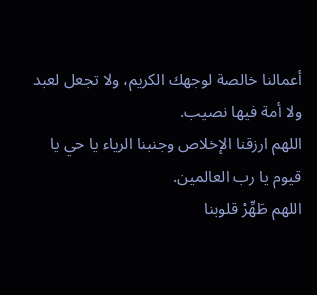أعمالنا خالصة لوجهك الكريم، ولا تجعل لعبد ولا أمة فيها نصيب.
اللهم ارزقنا الإخلاص وجنبنا الرياء يا حي يا قيوم يا رب العالمين.
اللهم طَهِّرْ قلوبنا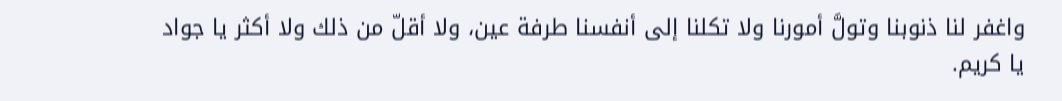واغفر لنا ذنوبنا وتولَّ أمورنا ولا تكلنا إلى أنفسنا طرفة عين، ولا أقلّ من ذلك ولا أكثر يا جواد يا كريم.